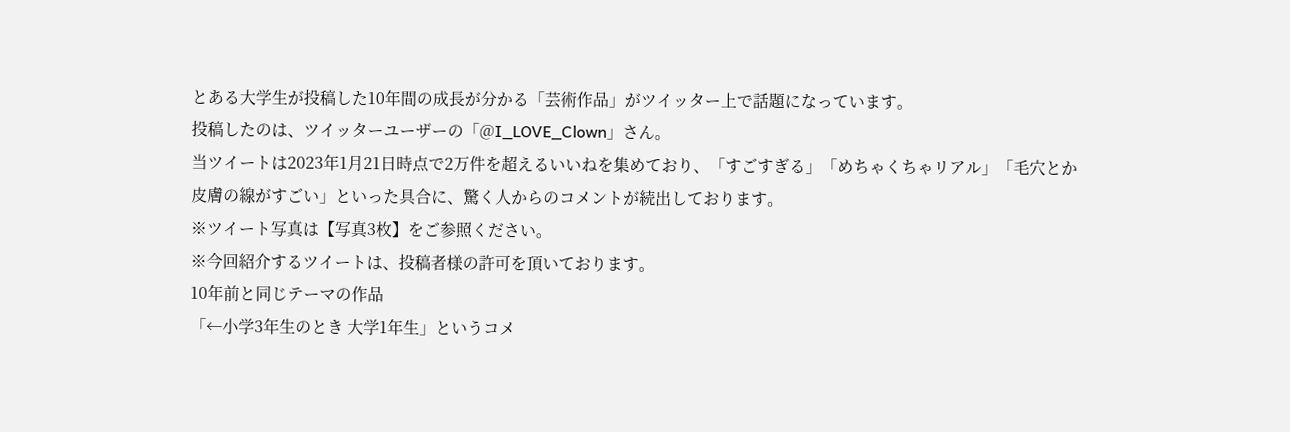とある大学生が投稿した10年間の成長が分かる「芸術作品」がツイッター上で話題になっています。
投稿したのは、ツイッターユーザーの「@I_LOVE_Clown」さん。
当ツイートは2023年1月21日時点で2万件を超えるいいねを集めており、「すごすぎる」「めちゃくちゃリアル」「毛穴とか皮膚の線がすごい」といった具合に、驚く人からのコメントが続出しております。
※ツイート写真は【写真3枚】をご参照ください。
※今回紹介するツイートは、投稿者様の許可を頂いております。
10年前と同じテーマの作品
「←小学3年生のとき 大学1年生」というコメ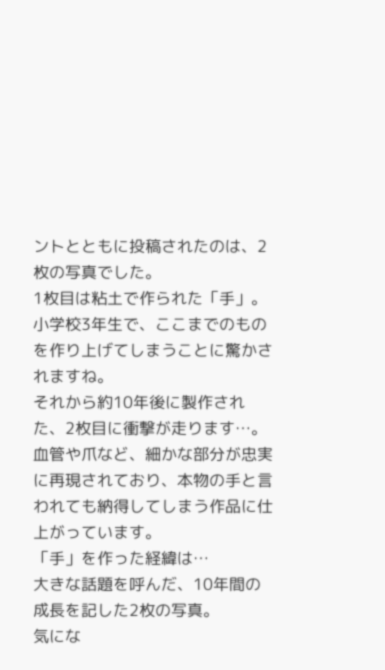ントとともに投稿されたのは、2枚の写真でした。
1枚目は粘土で作られた「手」。小学校3年生で、ここまでのものを作り上げてしまうことに驚かされますね。
それから約10年後に製作された、2枚目に衝撃が走ります…。血管や爪など、細かな部分が忠実に再現されており、本物の手と言われても納得してしまう作品に仕上がっています。
「手」を作った経緯は…
大きな話題を呼んだ、10年間の成長を記した2枚の写真。
気にな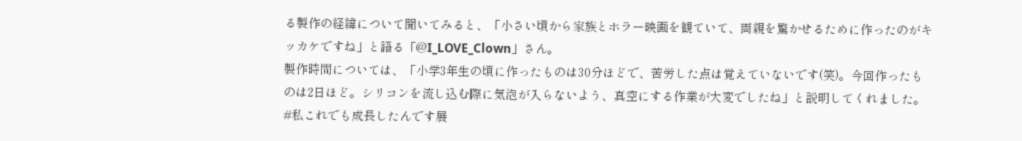る製作の経緯について聞いてみると、「小さい頃から家族とホラー映画を観ていて、両親を驚かせるために作ったのがキッカケですね」と語る「@I_LOVE_Clown」さん。
製作時間については、「小学3年生の頃に作ったものは30分ほどで、苦労した点は覚えていないです(笑)。今回作ったものは2日ほど。シリコンを流し込む際に気泡が入らないよう、真空にする作業が大変でしたね」と説明してくれました。
#私これでも成長したんです展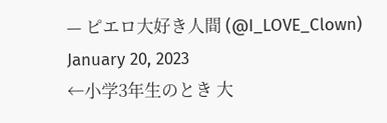— ピエロ大好き人間 (@I_LOVE_Clown) January 20, 2023
←小学3年生のとき 大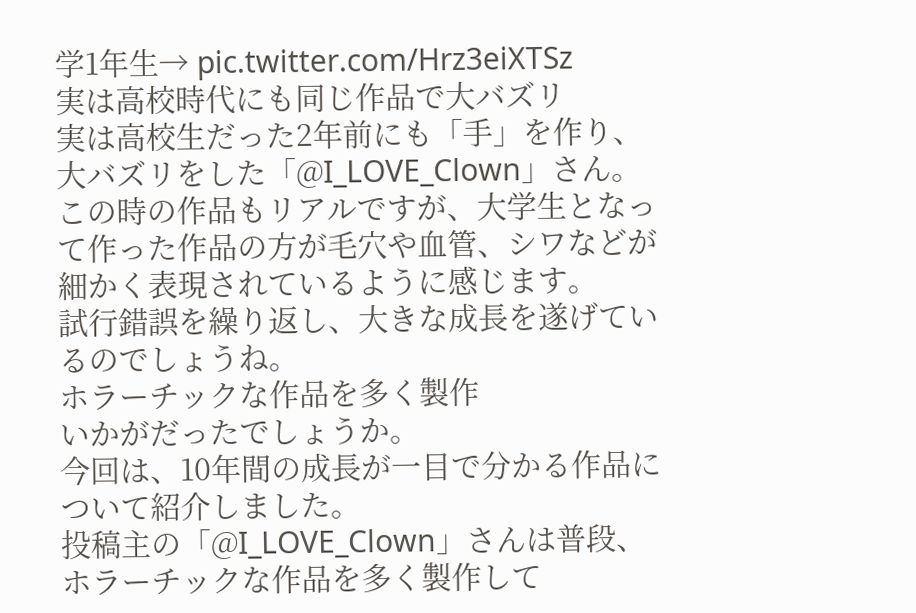学1年生→ pic.twitter.com/Hrz3eiXTSz
実は高校時代にも同じ作品で大バズリ
実は高校生だった2年前にも「手」を作り、大バズリをした「@I_LOVE_Clown」さん。
この時の作品もリアルですが、大学生となって作った作品の方が毛穴や血管、シワなどが細かく表現されているように感じます。
試行錯誤を繰り返し、大きな成長を遂げているのでしょうね。
ホラーチックな作品を多く製作
いかがだったでしょうか。
今回は、10年間の成長が一目で分かる作品について紹介しました。
投稿主の「@I_LOVE_Clown」さんは普段、ホラーチックな作品を多く製作して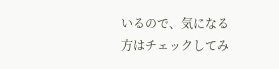いるので、気になる方はチェックしてみ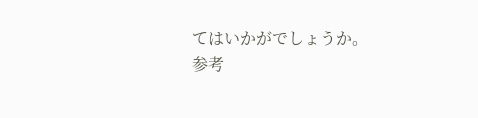てはいかがでしょうか。
参考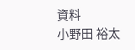資料
小野田 裕太